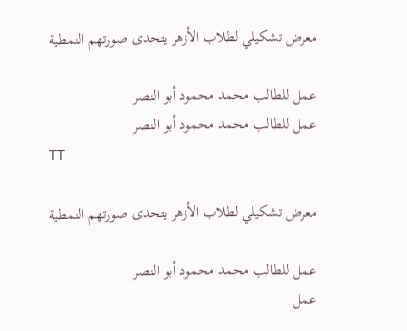معرض تشكيلي لطلاب الأزهر يتحدى صورتهم النمطية

عمل للطالب محمد محمود أبو النصر
عمل للطالب محمد محمود أبو النصر
TT

معرض تشكيلي لطلاب الأزهر يتحدى صورتهم النمطية

عمل للطالب محمد محمود أبو النصر
عمل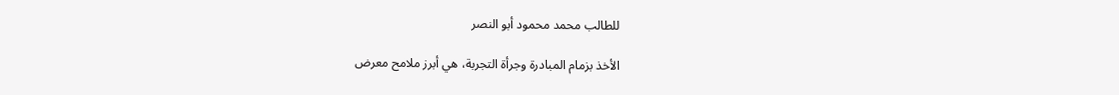للطالب محمد محمود أبو النصر

الأخذ بزمام المبادرة وجرأة التجربة، هي أبرز ملامح معرض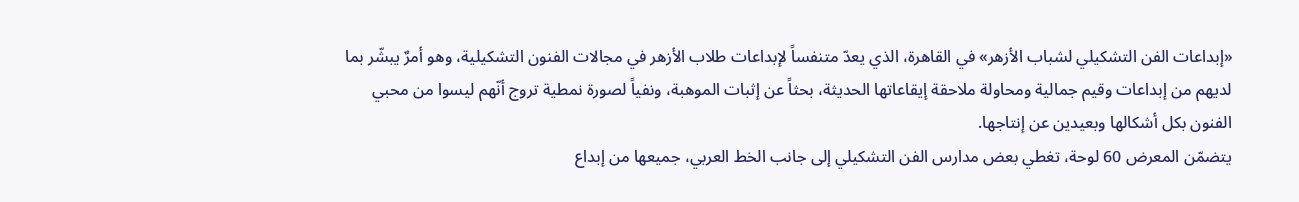«إبداعات الفن التشكيلي لشباب الأزهر» في القاهرة، الذي يعدّ متنفساً لإبداعات طلاب الأزهر في مجالات الفنون التشكيلية، وهو أمرٌ يبشّر بما لديهم من إبداعات وقيم جمالية ومحاولة ملاحقة إيقاعاتها الحديثة، بحثاً عن إثبات الموهبة، ونفياً لصورة نمطية تروج أنّهم ليسوا من محبي الفنون بكل أشكالها وبعيدين عن إنتاجها.
يتضمّن المعرض 60 لوحة، تغطي بعض مدارس الفن التشكيلي إلى جانب الخط العربي، جميعها من إبداع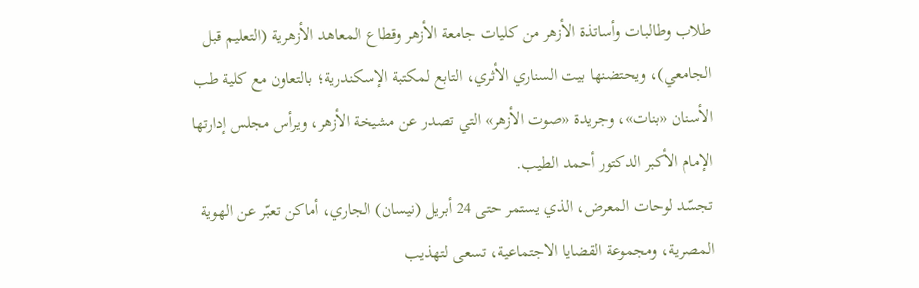طلاب وطالبات وأساتذة الأزهر من كليات جامعة الأزهر وقطاع المعاهد الأزهرية (التعليم قبل الجامعي)، ويحتضنها بيت السناري الأثري، التابع لمكتبة الإسكندرية؛ بالتعاون مع كلية طب الأسنان «بنات»، وجريدة «صوت الأزهر» التي تصدر عن مشيخة الأزهر، ويرأس مجلس إدارتها الإمام الأكبر الدكتور أحمد الطيب.
تجسّد لوحات المعرض، الذي يستمر حتى 24 أبريل (نيسان) الجاري، أماكن تعبّر عن الهوية المصرية، ومجموعة القضايا الاجتماعية، تسعى لتهذيب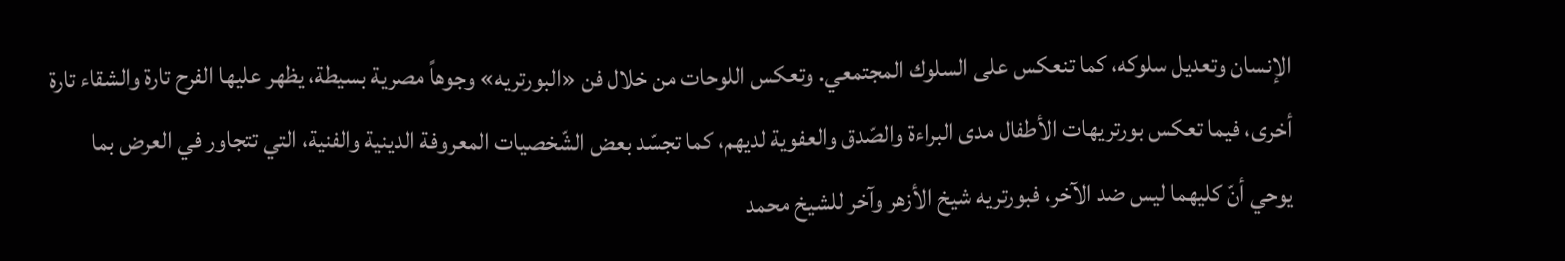الإنسان وتعديل سلوكه، كما تنعكس على السلوك المجتمعي. وتعكس اللوحات من خلال فن «البورتريه» وجوهاً مصرية بسيطة، يظهر عليها الفرح تارة والشقاء تارة أخرى، فيما تعكس بورتريهات الأطفال مدى البراءة والصّدق والعفوية لديهم، كما تجسّد بعض الشّخصيات المعروفة الدينية والفنية، التي تتجاور في العرض بما يوحي أنّ كليهما ليس ضد الآخر، فبورتريه شيخ الأزهر وآخر للشيخ محمد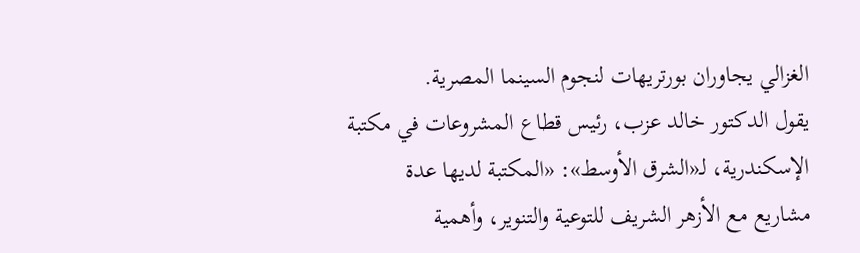الغزالي يجاوران بورتريهات لنجوم السينما المصرية.
يقول الدكتور خالد عزب، رئيس قطاع المشروعات في مكتبة الإسكندرية، لـ«الشرق الأوسط»: «المكتبة لديها عدة مشاريع مع الأزهر الشريف للتوعية والتنوير، وأهمية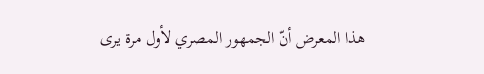هذا المعرض أنّ الجمهور المصري لأول مرة يرى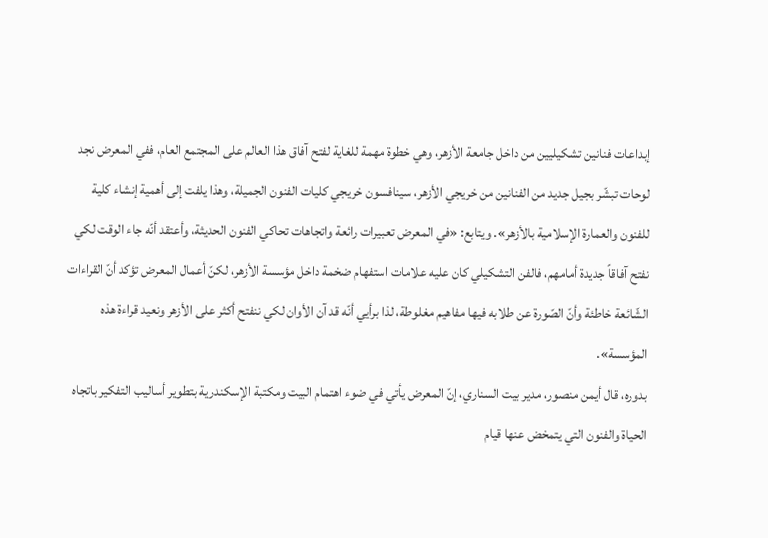إبداعات فنانين تشكيليين من داخل جامعة الأزهر، وهي خطوة مهمة للغاية لفتح آفاق هذا العالم على المجتمع العام، ففي المعرض نجد لوحات تبشّر بجيل جديد من الفنانين من خريجي الأزهر، سينافسون خريجي كليات الفنون الجميلة، وهذا يلفت إلى أهمية إنشاء كلية للفنون والعمارة الإسلامية بالأزهر». ويتابع: «في المعرض تعبيرات رائعة واتجاهات تحاكي الفنون الحديثة، وأعتقد أنّه جاء الوقت لكي نفتح آفاقاً جديدة أمامهم، فالفن التشكيلي كان عليه علامات استفهام ضخمة داخل مؤسسة الأزهر، لكنّ أعمال المعرض تؤكد أنّ القراءات الشّائعة خاطئة وأنّ الصّورة عن طلابه فيها مفاهيم مغلوطة، لذا برأيي أنّه قد آن الأوان لكي ننفتح أكثر على الأزهر ونعيد قراءة هذه المؤسسة».
بدوره، قال أيمن منصور، مدير بيت السناري، إنّ المعرض يأتي في ضوء اهتمام البيت ومكتبة الإسكندرية بتطوير أساليب التفكير باتجاه الحياة والفنون التي يتمخض عنها قيام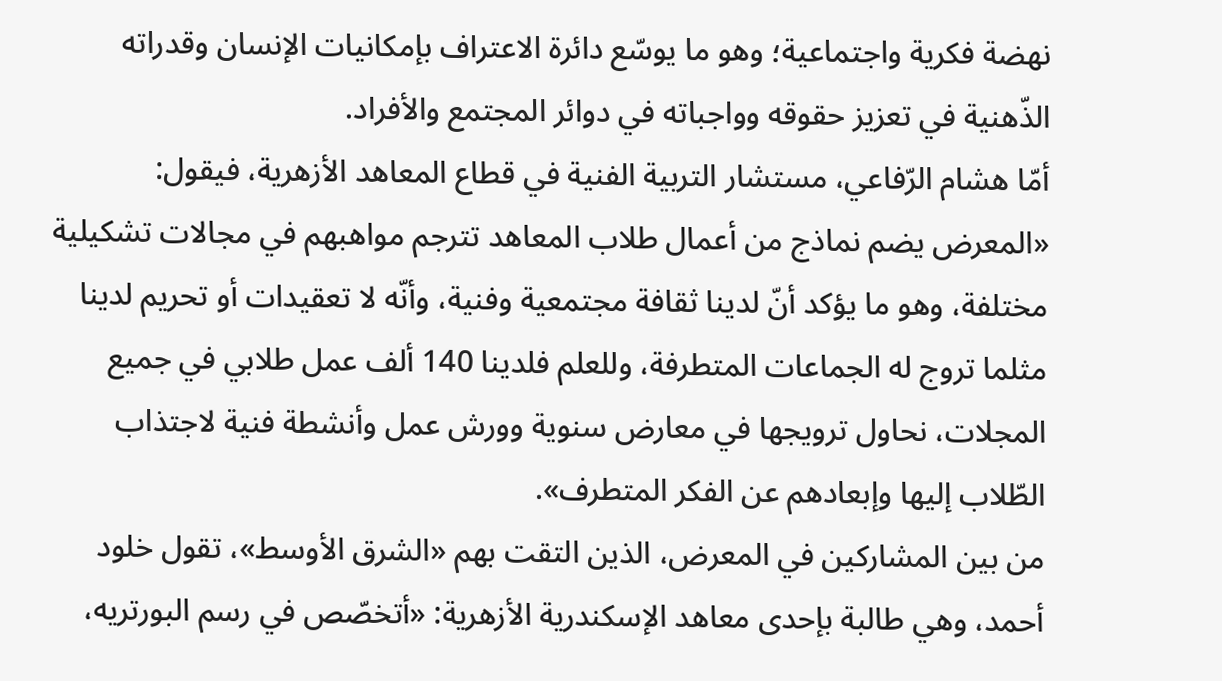نهضة فكرية واجتماعية؛ وهو ما يوسّع دائرة الاعتراف بإمكانيات الإنسان وقدراته الذّهنية في تعزيز حقوقه وواجباته في دوائر المجتمع والأفراد.
أمّا هشام الرّفاعي، مستشار التربية الفنية في قطاع المعاهد الأزهرية، فيقول: «المعرض يضم نماذج من أعمال طلاب المعاهد تترجم مواهبهم في مجالات تشكيلية مختلفة، وهو ما يؤكد أنّ لدينا ثقافة مجتمعية وفنية، وأنّه لا تعقيدات أو تحريم لدينا مثلما تروج له الجماعات المتطرفة، وللعلم فلدينا 140 ألف عمل طلابي في جميع المجلات، نحاول ترويجها في معارض سنوية وورش عمل وأنشطة فنية لاجتذاب الطّلاب إليها وإبعادهم عن الفكر المتطرف».
من بين المشاركين في المعرض، الذين التقت بهم «الشرق الأوسط»، تقول خلود أحمد، وهي طالبة بإحدى معاهد الإسكندرية الأزهرية: «أتخصّص في رسم البورتريه،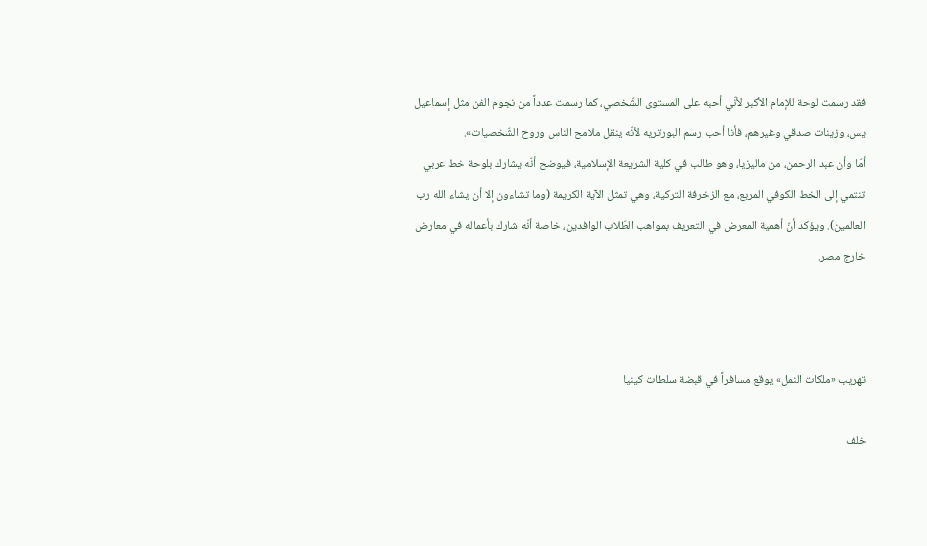فقد رسمت لوحة للإمام الأكبر لأنّي أحبه على المستوى الشّخصي، كما رسمت عدداً من نجوم الفن مثل إسماعيل يس، وزينات صدقي وغيرهم، فأنا أحب رسم البورتريه لأنّه ينقل ملامح الناس وروح الشّخصيات».
أمّا وأن عبد الرحمن، من ماليزيا، وهو طالب في كلية الشريعة الإسلامية، فيوضح أنّه يشارك بلوحة خط عربي تنتمي إلى الخط الكوفي المربع، مع الزخرفة التركية، وهي تمثل الآية الكريمة (وما تشاءون إلا أن يشاء الله رب العالمين). ويؤكد أنّ أهمية المعرض في التعريف بمواهب الطّلاب الوافدين، خاصة أنّه شارك بأعماله في معارض خارج مصر.



تهريب «ملكات النمل» يوقع مسافراً في قبضة سلطات كينيا

خلف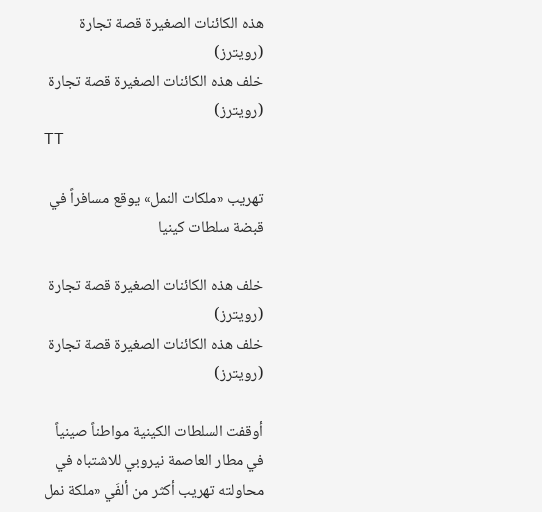هذه الكائنات الصغيرة قصة تجارة (رويترز)
خلف هذه الكائنات الصغيرة قصة تجارة (رويترز)
TT

تهريب «ملكات النمل» يوقع مسافراً في قبضة سلطات كينيا

خلف هذه الكائنات الصغيرة قصة تجارة (رويترز)
خلف هذه الكائنات الصغيرة قصة تجارة (رويترز)

أوقفت السلطات الكينية مواطناً صينياً في مطار العاصمة نيروبي للاشتباه في محاولته تهريب أكثر من ألفَي «ملكة نمل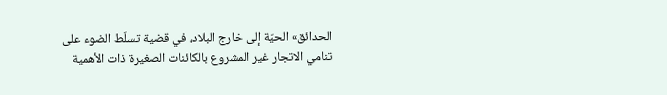الحدائق» الحيّة إلى خارج البلاد، في قضية تسلّط الضوء على تنامي الاتجار غير المشروع بالكائنات الصغيرة ذات الأهمية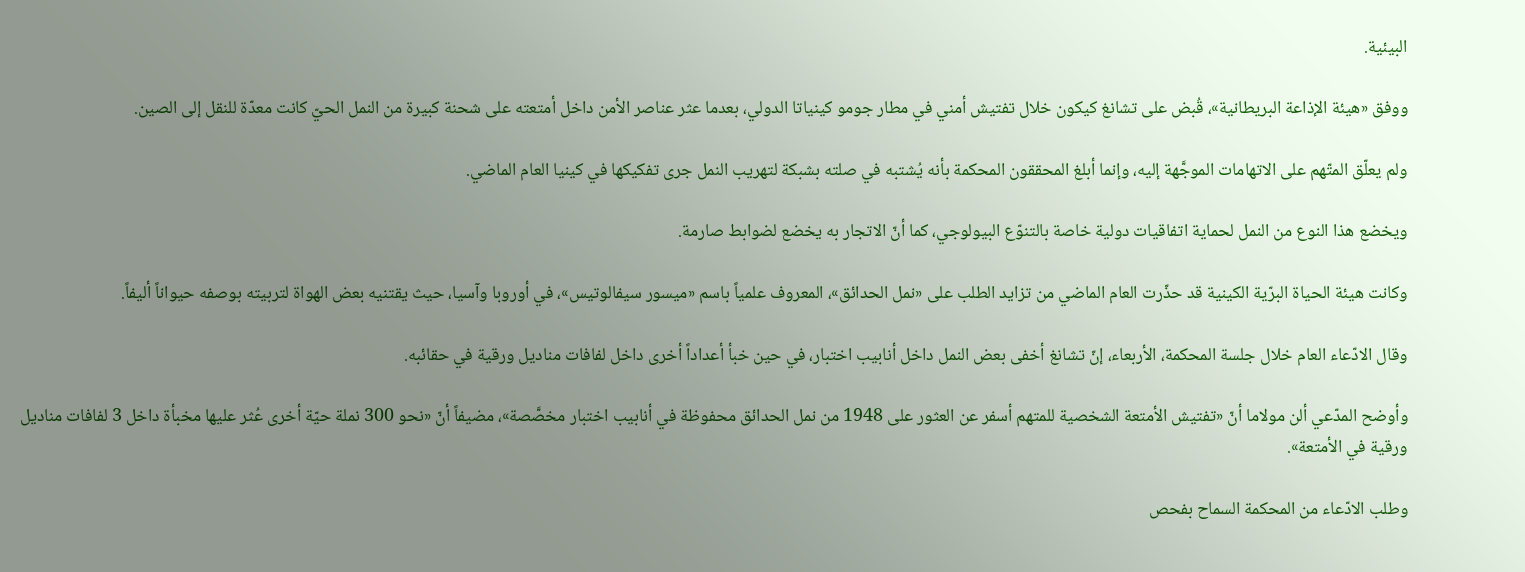البيئية.

ووفق «هيئة الإذاعة البريطانية»، قُبض على تشانغ كيكون خلال تفتيش أمني في مطار جومو كينياتا الدولي، بعدما عثر عناصر الأمن داخل أمتعته على شحنة كبيرة من النمل الحيّ كانت معدّة للنقل إلى الصين.

ولم يعلّق المتّهم على الاتهامات الموجَّهة إليه، وإنما أبلغ المحققون المحكمة بأنه يُشتبه في صلته بشبكة لتهريب النمل جرى تفكيكها في كينيا العام الماضي.

ويخضع هذا النوع من النمل لحماية اتفاقيات دولية خاصة بالتنوّع البيولوجي، كما أنّ الاتجار به يخضع لضوابط صارمة.

وكانت هيئة الحياة البرّية الكينية قد حذّرت العام الماضي من تزايد الطلب على «نمل الحدائق»، المعروف علمياً باسم «ميسور سيفالوتيس»، في أوروبا وآسيا، حيث يقتنيه بعض الهواة لتربيته بوصفه حيواناً أليفاً.

وقال الادّعاء العام خلال جلسة المحكمة، الأربعاء، إنّ تشانغ أخفى بعض النمل داخل أنابيب اختبار، في حين خبأ أعداداً أخرى داخل لفافات مناديل ورقية في حقائبه.

وأوضح المدّعي ألن مولاما أنّ «تفتيش الأمتعة الشخصية للمتهم أسفر عن العثور على 1948 من نمل الحدائق محفوظة في أنابيب اختبار مخصَّصة»، مضيفاً أنّ «نحو 300 نملة حيّة أخرى عُثر عليها مخبأة داخل 3 لفافات مناديل ورقية في الأمتعة».

وطلب الادّعاء من المحكمة السماح بفحص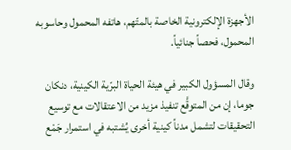الأجهزة الإلكترونية الخاصة بالمتّهم، هاتفه المحمول وحاسوبه المحمول، فحصاً جنائياً.

وقال المسؤول الكبير في هيئة الحياة البرّية الكينية، دنكان جوما، إن من المتوقَّع تنفيذ مزيد من الاعتقالات مع توسيع التحقيقات لتشمل مدناً كينية أخرى يُشتبه في استمرار جَمْع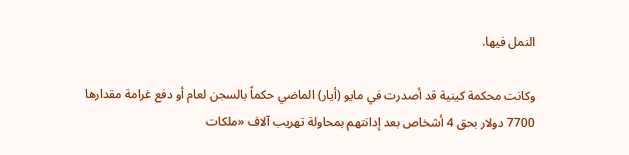النمل فيها.

وكانت محكمة كينية قد أصدرت في مايو (أيار) الماضي حكماً بالسجن لعام أو دفع غرامة مقدارها 7700 دولار بحق 4 أشخاص بعد إدانتهم بمحاولة تهريب آلاف «ملكات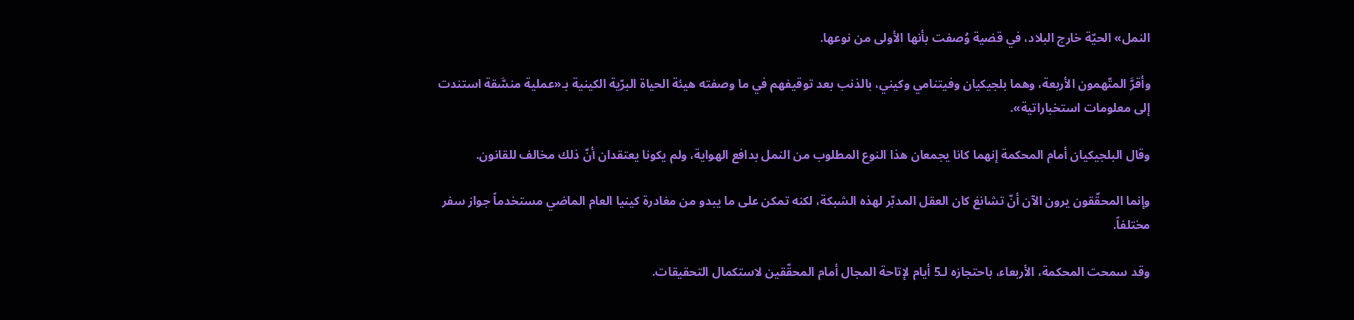النمل» الحيّة خارج البلاد، في قضية وُصفت بأنها الأولى من نوعها.

وأقرَّ المتّهمون الأربعة، وهما بلجيكيان وفيتنامي وكيني، بالذنب بعد توقيفهم في ما وصفته هيئة الحياة البرّية الكينية بـ«عملية منسَّقة استندت إلى معلومات استخباراتية».

وقال البلجيكيان أمام المحكمة إنهما كانا يجمعان هذا النوع المطلوب من النمل بدافع الهواية، ولم يكونا يعتقدان أنّ ذلك مخالف للقانون.

وإنما المحقّقون يرون الآن أنّ تشانغ كان العقل المدبّر لهذه الشبكة، لكنه تمكن على ما يبدو من مغادرة كينيا العام الماضي مستخدماً جواز سفر مختلفاً.

وقد سمحت المحكمة، الأربعاء، باحتجازه لـ5 أيام لإتاحة المجال أمام المحقّقين لاستكمال التحقيقات.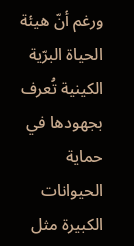ورغم أنّ هيئة الحياة البرّية الكينية تُعرف بجهودها في حماية الحيوانات الكبيرة مثل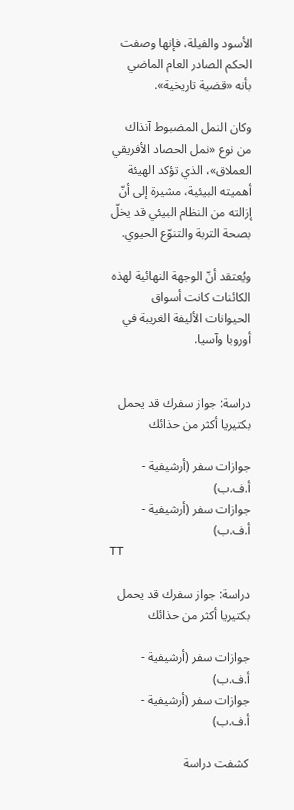الأسود والفيلة، فإنها وصفت الحكم الصادر العام الماضي بأنه «قضية تاريخية».

وكان النمل المضبوط آنذاك من نوع «نمل الحصاد الأفريقي العملاق»، الذي تؤكد الهيئة أهميته البيئية، مشيرة إلى أنّ إزالته من النظام البيئي قد يخلّ بصحة التربة والتنوّع الحيوي.

ويُعتقد أنّ الوجهة النهائية لهذه الكائنات كانت أسواق الحيوانات الأليفة الغريبة في أوروبا وآسيا.


دراسة: جواز سفرك قد يحمل بكتيريا أكثر من حذائك

جوازات سفر (أرشيفية - أ.ف.ب)
جوازات سفر (أرشيفية - أ.ف.ب)
TT

دراسة: جواز سفرك قد يحمل بكتيريا أكثر من حذائك

جوازات سفر (أرشيفية - أ.ف.ب)
جوازات سفر (أرشيفية - أ.ف.ب)

كشفت دراسة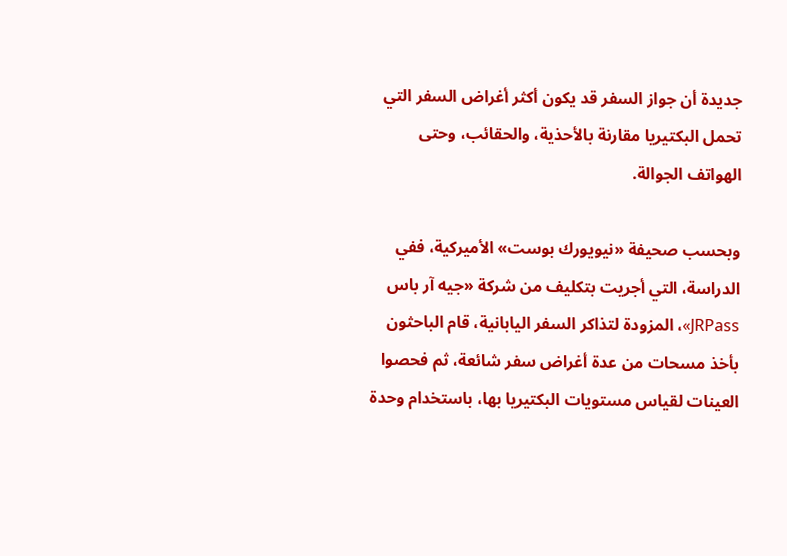جديدة أن جواز السفر قد يكون أكثر أغراض السفر التي تحمل البكتيريا مقارنة بالأحذية، والحقائب، وحتى الهواتف الجوالة.

وبحسب صحيفة «نيويورك بوست» الأميركية، ففي الدراسة، التي أجريت بتكليف من شركة «جيه آر باس JRPass»، المزودة لتذاكر السفر اليابانية، قام الباحثون بأخذ مسحات من عدة أغراض سفر شائعة، ثم فحصوا العينات لقياس مستويات البكتيريا بها، باستخدام وحدة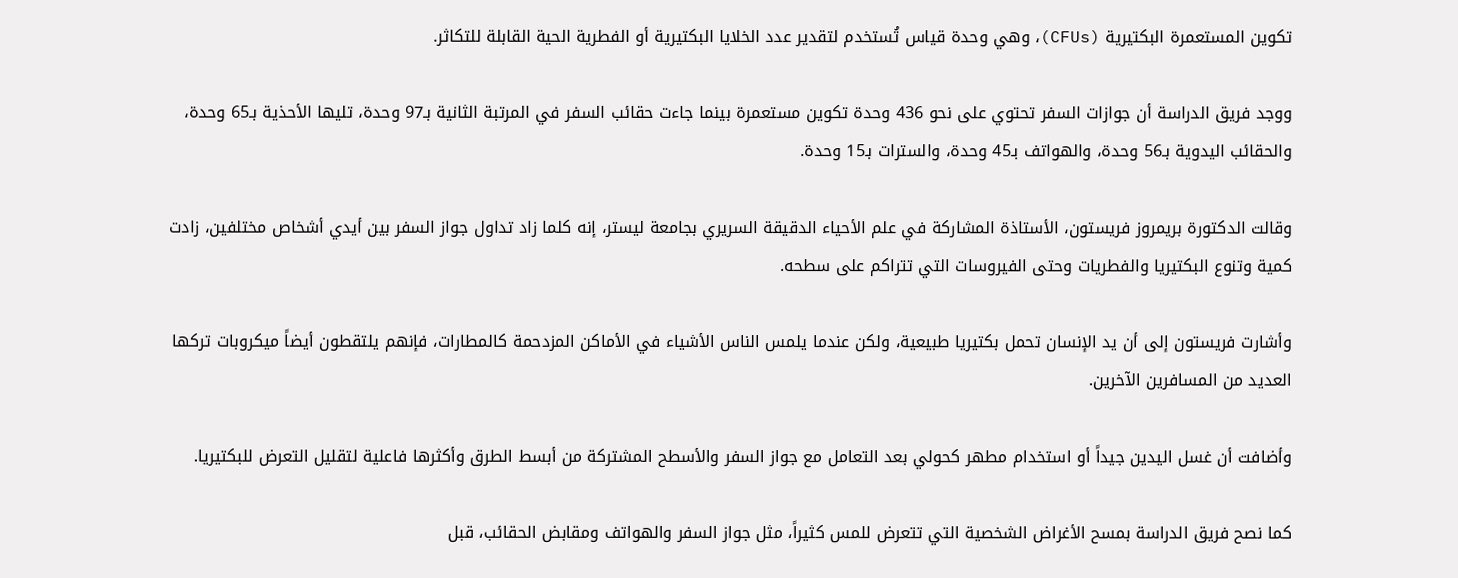تكوين المستعمرة البكتيرية (CFUs)، وهي وحدة قياس تُستخدم لتقدير عدد الخلايا البكتيرية أو الفطرية الحية القابلة للتكاثر.

ووجد فريق الدراسة أن جوازات السفر تحتوي على نحو 436 وحدة تكوين مستعمرة بينما جاءت حقائب السفر في المرتبة الثانية بـ97 وحدة، تليها الأحذية بـ65 وحدة، والحقائب اليدوية بـ56 وحدة، والهواتف بـ45 وحدة، والسترات بـ15 وحدة.

وقالت الدكتورة بريمروز فريستون، الأستاذة المشاركة في علم الأحياء الدقيقة السريري بجامعة ليستر، إنه كلما زاد تداول جواز السفر بين أيدي أشخاص مختلفين، زادت كمية وتنوع البكتيريا والفطريات وحتى الفيروسات التي تتراكم على سطحه.

وأشارت فريستون إلى أن يد الإنسان تحمل بكتيريا طبيعية، ولكن عندما يلمس الناس الأشياء في الأماكن المزدحمة كالمطارات، فإنهم يلتقطون أيضاً ميكروبات تركها العديد من المسافرين الآخرين.

وأضافت أن غسل اليدين جيداً أو استخدام مطهر كحولي بعد التعامل مع جواز السفر والأسطح المشتركة من أبسط الطرق وأكثرها فاعلية لتقليل التعرض للبكتيريا.

كما نصح فريق الدراسة بمسح الأغراض الشخصية التي تتعرض للمس كثيراً، مثل جواز السفر والهواتف ومقابض الحقائب، قبل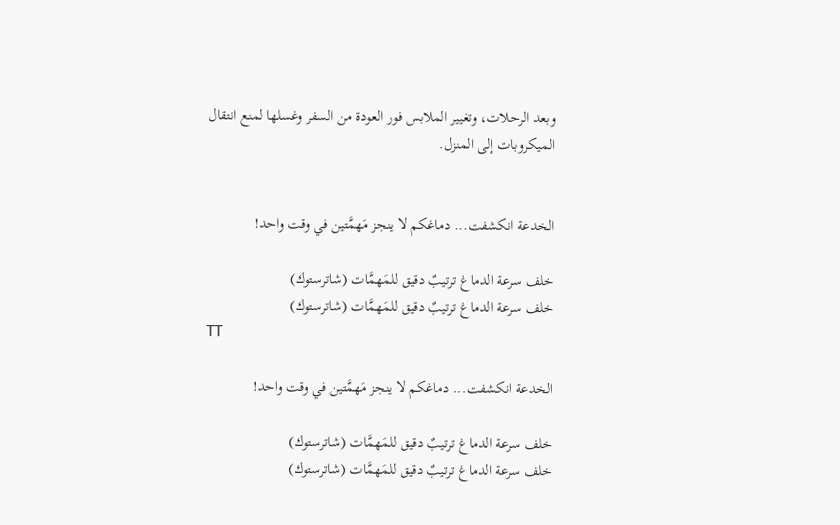وبعد الرحلات، وتغيير الملابس فور العودة من السفر وغسلها لمنع انتقال الميكروبات إلى المنزل.


الخدعة انكشفت... دماغكم لا ينجز مَهمَّتين في وقت واحد!

خلف سرعة الدماغ ترتيبٌ دقيق للمَهمَّات (شاترستوك)
خلف سرعة الدماغ ترتيبٌ دقيق للمَهمَّات (شاترستوك)
TT

الخدعة انكشفت... دماغكم لا ينجز مَهمَّتين في وقت واحد!

خلف سرعة الدماغ ترتيبٌ دقيق للمَهمَّات (شاترستوك)
خلف سرعة الدماغ ترتيبٌ دقيق للمَهمَّات (شاترستوك)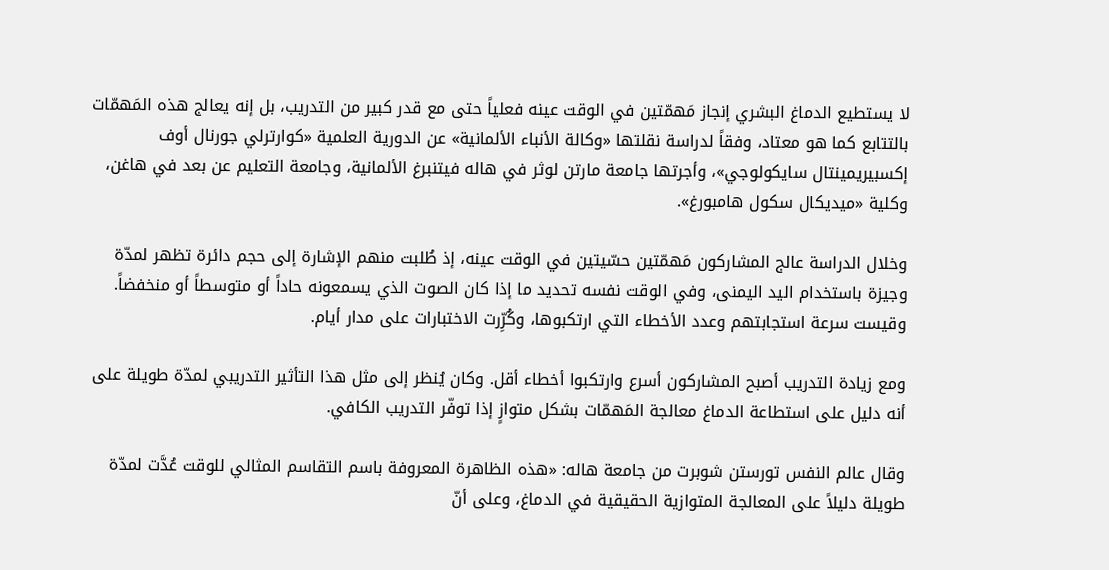لا يستطيع الدماغ البشري إنجاز مَهمّتين في الوقت عينه فعلياً حتى مع قدر كبير من التدريب، بل إنه يعالج هذه المَهمّات بالتتابع كما هو معتاد، وفقاً لدراسة نقلتها «وكالة الأنباء الألمانية» عن الدورية العلمية «كوارترلي جورنال أوف إكسبيريمينتال سايكولوجي»، وأجرتها جامعة مارتن لوثر في هاله فيتنبرغ الألمانية، وجامعة التعليم عن بعد في هاغن، وكلية «ميديكال سكول هامبورغ».

وخلال الدراسة عالج المشاركون مَهمّتين حسّيتين في الوقت عينه، إذ طُلبت منهم الإشارة إلى حجم دائرة تظهر لمدّة وجيزة باستخدام اليد اليمنى، وفي الوقت نفسه تحديد ما إذا كان الصوت الذي يسمعونه حاداً أو متوسطاً أو منخفضاً. وقيست سرعة استجابتهم وعدد الأخطاء التي ارتكبوها، وكُرِّرت الاختبارات على مدار أيام.

ومع زيادة التدريب أصبح المشاركون أسرع وارتكبوا أخطاء أقل. وكان يُنظر إلى مثل هذا التأثير التدريبي لمدّة طويلة على أنه دليل على استطاعة الدماغ معالجة المَهمّات بشكل متوازٍ إذا توفّر التدريب الكافي.

وقال عالم النفس تورستن شوبرت من جامعة هاله: «هذه الظاهرة المعروفة باسم التقاسم المثالي للوقت عُدَّت لمدّة طويلة دليلاً على المعالجة المتوازية الحقيقية في الدماغ، وعلى أنّ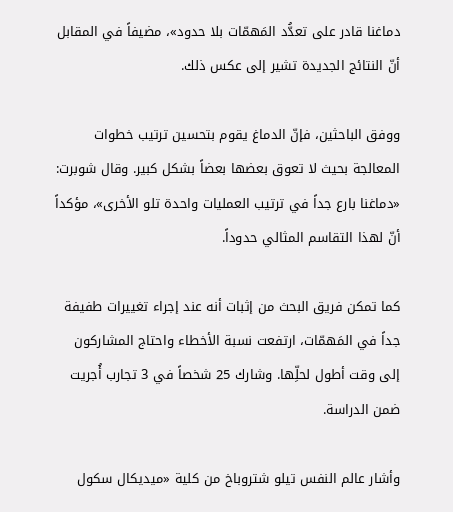دماغنا قادر على تعدُّد المَهمّات بلا حدود»، مضيفاً في المقابل أنّ النتائج الجديدة تشير إلى عكس ذلك.

ووفق الباحثين، فإنّ الدماغ يقوم بتحسين ترتيب خطوات المعالجة بحيث لا تعوق بعضها بعضاً بشكل كبير. وقال شوبرت: «دماغنا بارع جداً في ترتيب العمليات واحدة تلو الأخرى»، مؤكداً أنّ لهذا التقاسم المثالي حدوداً.

كما تمكن فريق البحث من إثبات أنه عند إجراء تغييرات طفيفة جداً في المَهمّات، ارتفعت نسبة الأخطاء واحتاج المشاركون إلى وقت أطول لحلِّها. وشارك 25 شخصاً في 3 تجارب أُجريت ضمن الدراسة.

وأشار عالم النفس تيلو شتروباخ من كلية «ميديكال سكول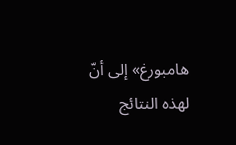هامبورغ» إلى أنّ لهذه النتائج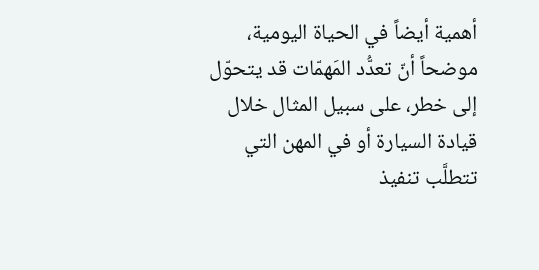أهمية أيضاً في الحياة اليومية، موضحاً أنّ تعدُّد المَهمّات قد يتحوّل إلى خطر، على سبيل المثال خلال قيادة السيارة أو في المهن التي تتطلَّب تنفيذ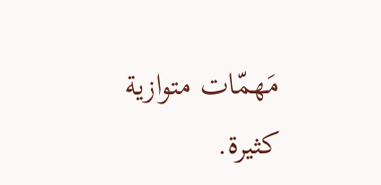مَهمّات متوازية كثيرة.